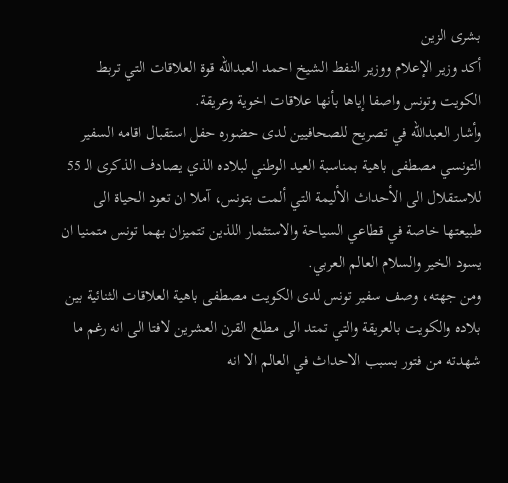بشرى الزين
أكد وزير الإعلام ووزير النفط الشيخ احمد العبدالله قوة العلاقات التي تربط الكويت وتونس واصفا إياها بأنها علاقات اخوية وعريقة.
وأشار العبدالله في تصريح للصحافيين لدى حضوره حفل استقبال اقامه السفير التونسي مصطفى باهية بمناسبة العيد الوطني لبلاده الذي يصادف الذكرى الـ 55 للاستقلال الى الأحداث الأليمة التي ألمت بتونس، آملا ان تعود الحياة الى طبيعتها خاصة في قطاعي السياحة والاستثمار اللذين تتميزان بهما تونس متمنيا ان يسود الخير والسلام العالم العربي.
ومن جهته، وصف سفير تونس لدى الكويت مصطفى باهية العلاقات الثنائية بين بلاده والكويت بالعريقة والتي تمتد الى مطلع القرن العشرين لافتا الى انه رغم ما شهدته من فتور بسبب الاحداث في العالم الا انه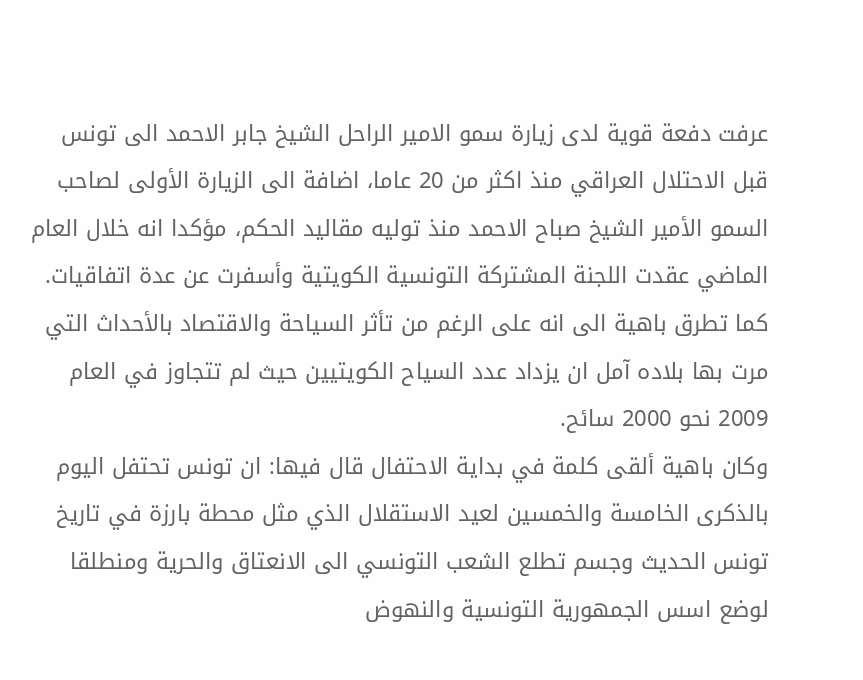عرفت دفعة قوية لدى زيارة سمو الامير الراحل الشيخ جابر الاحمد الى تونس قبل الاحتلال العراقي منذ اكثر من 20 عاما، اضافة الى الزيارة الأولى لصاحب السمو الأمير الشيخ صباح الاحمد منذ توليه مقاليد الحكم، مؤكدا انه خلال العام الماضي عقدت اللجنة المشتركة التونسية الكويتية وأسفرت عن عدة اتفاقيات.
كما تطرق باهية الى انه على الرغم من تأثر السياحة والاقتصاد بالأحداث التي مرت بها بلاده آمل ان يزداد عدد السياح الكويتيين حيث لم تتجاوز في العام 2009 نحو 2000 سائح.
وكان باهية ألقى كلمة في بداية الاحتفال قال فيها: ان تونس تحتفل اليوم بالذكرى الخامسة والخمسين لعيد الاستقلال الذي مثل محطة بارزة في تاريخ تونس الحديث وجسم تطلع الشعب التونسي الى الانعتاق والحرية ومنطلقا لوضع اسس الجمهورية التونسية والنهوض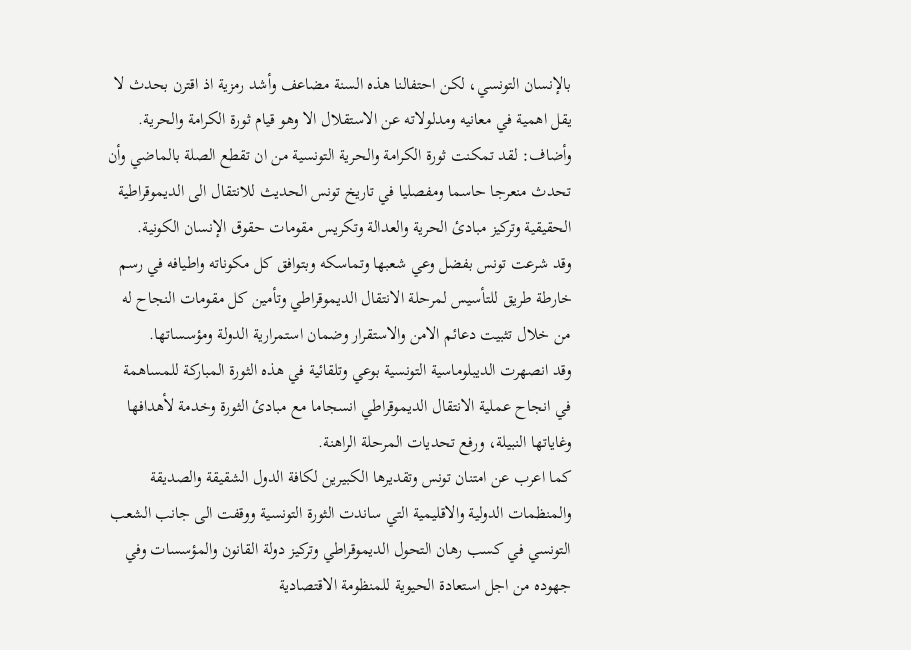بالإنسان التونسي، لكن احتفالنا هذه السنة مضاعف وأشد رمزية اذ اقترن بحدث لا يقل اهمية في معانيه ومدلولاته عن الاستقلال الا وهو قيام ثورة الكرامة والحرية.
وأضاف: لقد تمكنت ثورة الكرامة والحرية التونسية من ان تقطع الصلة بالماضي وأن تحدث منعرجا حاسما ومفصليا في تاريخ تونس الحديث للانتقال الى الديموقراطية الحقيقية وتركيز مبادئ الحرية والعدالة وتكريس مقومات حقوق الإنسان الكونية.
وقد شرعت تونس بفضل وعي شعبها وتماسكه وبتوافق كل مكوناته واطيافه في رسم خارطة طريق للتأسيس لمرحلة الانتقال الديموقراطي وتأمين كل مقومات النجاح له من خلال تثبيت دعائم الامن والاستقرار وضمان استمرارية الدولة ومؤسساتها.
وقد انصهرت الديبلوماسية التونسية بوعي وتلقائية في هذه الثورة المباركة للمساهمة في انجاح عملية الانتقال الديموقراطي انسجاما مع مبادئ الثورة وخدمة لأهدافها وغاياتها النبيلة، ورفع تحديات المرحلة الراهنة.
كما اعرب عن امتنان تونس وتقديرها الكبيرين لكافة الدول الشقيقة والصديقة والمنظمات الدولية والاقليمية التي ساندت الثورة التونسية ووقفت الى جانب الشعب التونسي في كسب رهان التحول الديموقراطي وتركيز دولة القانون والمؤسسات وفي جهوده من اجل استعادة الحيوية للمنظومة الاقتصادية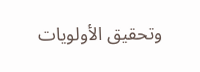وتحقيق الأولويات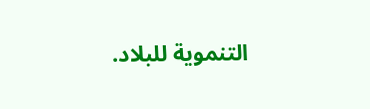التنموية للبلاد.